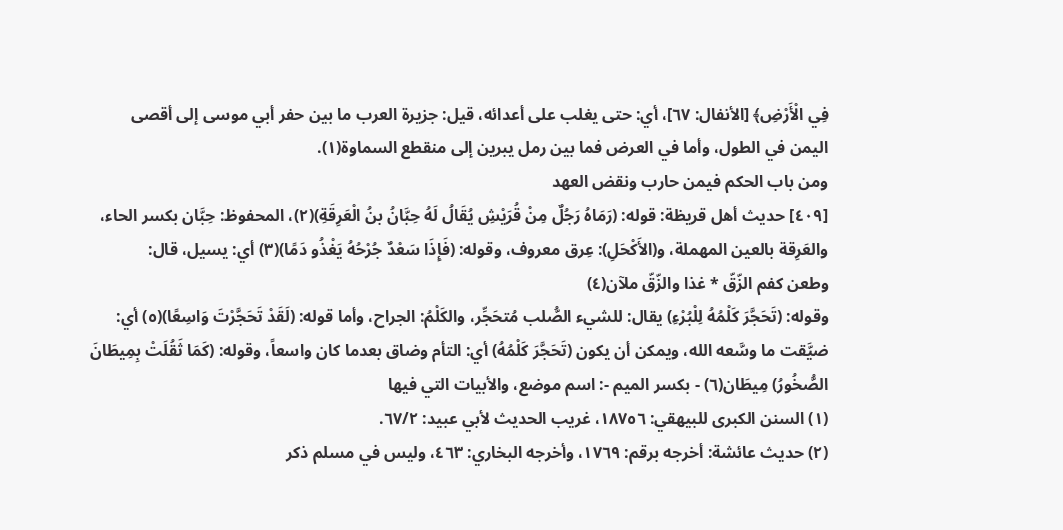فِي الْأَرْضِ﴾ [الأنفال: ٦٧]، أي: حتى يغلب على أعدائه، قيل: جزيرة العرب ما بين حفر أبي موسى إلى أقصى اليمن في الطول، وأما في العرض فما بين رمل يبرين إلى منقطع السماوة(١).
ومن باب الحكم فيمن حارب ونقض العهد
[٤٠٩] حديث أهل قريظة: قوله: (رَمَاهُ رَجُلٌ مِنْ قُرَيْشِ يُقَالُ لَهُ حِبَّانُ بنُ الْعَرِقَةِ)(٢)، المحفوظ: حِبَّان بكسر الحاء، والعَرِقة بالعين المهملة، و(الأَكْحَلِ): عِرق معروف، وقوله: (فَإِذَا سَعْدٌ جُرْحُهُ يَغْذُو دَمًا)(٣) أي: يسيل، قال:
وطعن كفم الزّقّ * غذا والزّقّ ملآن(٤)
وقوله: (تَحَجَّرَ كَلْمُهُ لِلْبُرْءِ) يقال: للشيء الصُّلب مُتحَجِّر، والكَلْمُ: الجراح، وأما قوله: (لَقَدْ تَحَجَّرْتَ وَاسِعًا)(٥) أي: ضيَّقت ما وسَّعه الله، ويمكن أن يكون (تَحَجَّرَ كَلْمُهُ) أي: التأم وضاق بعدما كان واسعاً، وقوله: (كَمَا ثَقُلَتْ بِمِيطَانَ الصُّخُورُ) مِيطَان(٦) - بكسر الميم -: اسم موضع، والأبيات التي فيها
(١) السنن الكبرى للبيهقي: ١٨٧٥٦، غريب الحديث لأبي عبيد: ٦٧/٢.
(٢) حديث عائشة: أخرجه برقم: ١٧٦٩، وأخرجه البخاري: ٤٦٣، وليس في مسلم ذكر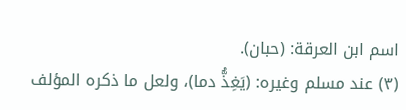اسم ابن العرقة: (حبان).
(٣) عند مسلم وغيره: (يَغِذُّ دما)، ولعل ما ذكره المؤلف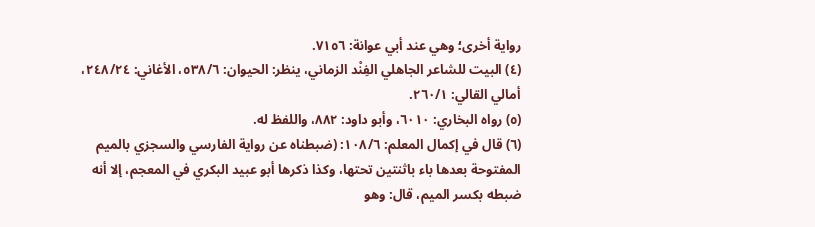رواية أخرى؛ وهي عند أبي عوانة: ٧١٥٦.
(٤) البيت للشاعر الجاهلي الفِنْد الزماني، ينظر: الحيوان: ٥٣٨/٦، الأغاني: ٢٤٨/٢٤، أمالي القالي: ٢٦٠/١.
(٥) رواه البخاري: ٦٠١٠، وأبو داود: ٨٨٢، واللفظ له.
(٦) قال في إكمال المعلم: ١٠٨/٦: (ضبطناه عن رواية الفارسي والسجزي بالميم المفتوحة بعدها باء باثنتين تحتها، وكذا ذكرها أبو عبيد البكري في المعجم، إلا أنه ضبطه بكسر الميم، قال: وهو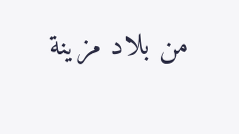من بلاد مزينة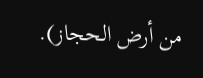من أرض الحجاز).